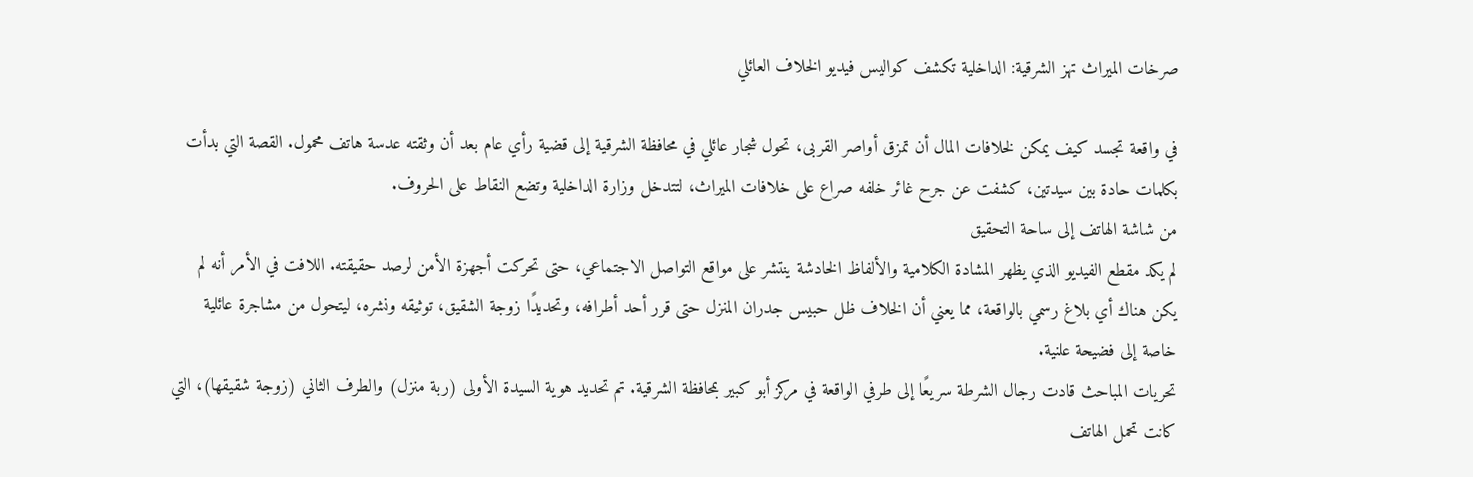صرخات الميراث تهز الشرقية: الداخلية تكشف كواليس فيديو الخلاف العائلي

في واقعة تجسد كيف يمكن لخلافات المال أن تمزق أواصر القربى، تحول شجار عائلي في محافظة الشرقية إلى قضية رأي عام بعد أن وثقته عدسة هاتف محمول. القصة التي بدأت بكلمات حادة بين سيدتين، كشفت عن جرح غائر خلفه صراع على خلافات الميراث، لتتدخل وزارة الداخلية وتضع النقاط على الحروف.
من شاشة الهاتف إلى ساحة التحقيق
لم يكد مقطع الفيديو الذي يظهر المشادة الكلامية والألفاظ الخادشة ينتشر على مواقع التواصل الاجتماعي، حتى تحركت أجهزة الأمن لرصد حقيقته. اللافت في الأمر أنه لم يكن هناك أي بلاغ رسمي بالواقعة، مما يعني أن الخلاف ظل حبيس جدران المنزل حتى قرر أحد أطرافه، وتحديدًا زوجة الشقيق، توثيقه ونشره، ليتحول من مشاجرة عائلية خاصة إلى فضيحة علنية.
تحريات المباحث قادت رجال الشرطة سريعًا إلى طرفي الواقعة في مركز أبو كبير بمحافظة الشرقية. تم تحديد هوية السيدة الأولى (ربة منزل) والطرف الثاني (زوجة شقيقها)، التي كانت تحمل الهاتف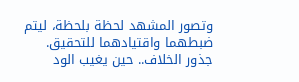وتصور المشهد لحظة بلحظة، ليتم ضبطهما واقتيادهما للتحقيق.
جذور الخلاف.. حين يغيب الود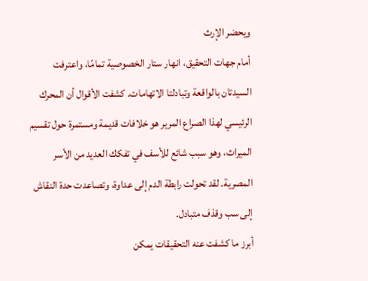ويحضر الإرث
أمام جهات التحقيق، انهار ستار الخصوصية تمامًا، واعترفت السيدتان بالواقعة وتبادلتا الاتهامات. كشفت الأقوال أن المحرك الرئيسي لهذا الصراع المرير هو خلافات قديمة ومستمرة حول تقسيم الميراث، وهو سبب شائع للأسف في تفكك العديد من الأسر المصرية. لقد تحولت رابطة الدم إلى عداوة، وتصاعدت حدة النقاش إلى سب وقذف متبادل.
أبرز ما كشفت عنه التحقيقات يمكن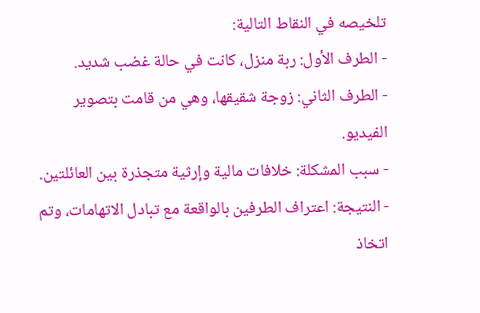تلخيصه في النقاط التالية:
- الطرف الأول: ربة منزل، كانت في حالة غضب شديد.
- الطرف الثاني: زوجة شقيقها، وهي من قامت بتصوير الفيديو.
- سبب المشكلة: خلافات مالية وإرثية متجذرة بين العائلتين.
- النتيجة: اعتراف الطرفين بالواقعة مع تبادل الاتهامات، وتم اتخاذ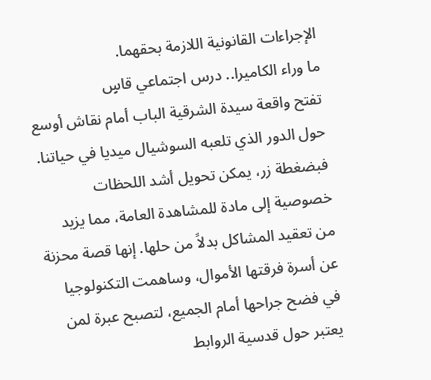الإجراءات القانونية اللازمة بحقهما.
ما وراء الكاميرا.. درس اجتماعي قاسٍ
تفتح واقعة سيدة الشرقية الباب أمام نقاش أوسع حول الدور الذي تلعبه السوشيال ميديا في حياتنا. فبضغطة زر، يمكن تحويل أشد اللحظات خصوصية إلى مادة للمشاهدة العامة، مما يزيد من تعقيد المشاكل بدلاً من حلها. إنها قصة محزنة عن أسرة فرقتها الأموال، وساهمت التكنولوجيا في فضح جراحها أمام الجميع، لتصبح عبرة لمن يعتبر حول قدسية الروابط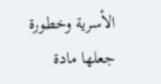الأسرية وخطورة جعلها مادة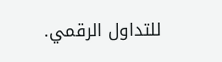للتداول الرقمي.